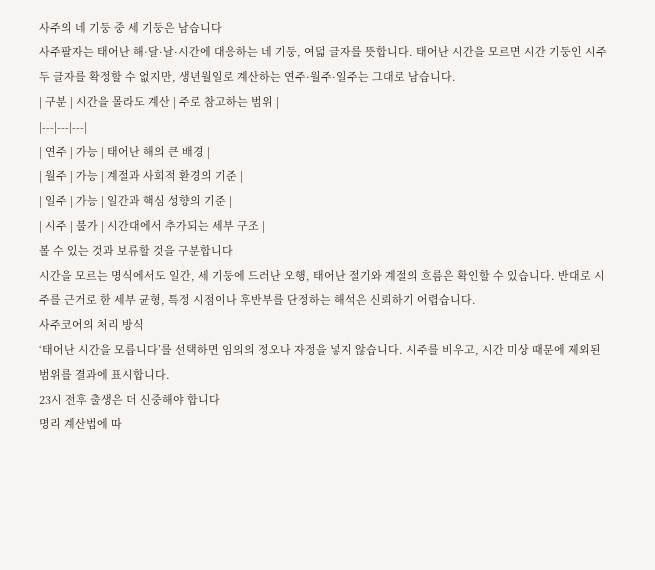사주의 네 기둥 중 세 기둥은 남습니다
사주팔자는 태어난 해·달·날·시간에 대응하는 네 기둥, 여덟 글자를 뜻합니다. 태어난 시간을 모르면 시간 기둥인 시주 두 글자를 확정할 수 없지만, 생년월일로 계산하는 연주·월주·일주는 그대로 남습니다.
| 구분 | 시간을 몰라도 계산 | 주로 참고하는 범위 |
|---|---|---|
| 연주 | 가능 | 태어난 해의 큰 배경 |
| 월주 | 가능 | 계절과 사회적 환경의 기준 |
| 일주 | 가능 | 일간과 핵심 성향의 기준 |
| 시주 | 불가 | 시간대에서 추가되는 세부 구조 |
볼 수 있는 것과 보류할 것을 구분합니다
시간을 모르는 명식에서도 일간, 세 기둥에 드러난 오행, 태어난 절기와 계절의 흐름은 확인할 수 있습니다. 반대로 시주를 근거로 한 세부 균형, 특정 시점이나 후반부를 단정하는 해석은 신뢰하기 어렵습니다.
사주코어의 처리 방식
‘태어난 시간을 모릅니다’를 선택하면 임의의 정오나 자정을 넣지 않습니다. 시주를 비우고, 시간 미상 때문에 제외된 범위를 결과에 표시합니다.
23시 전후 출생은 더 신중해야 합니다
명리 계산법에 따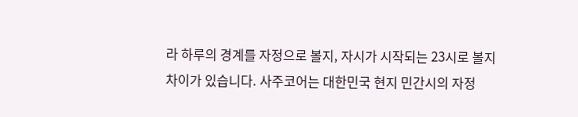라 하루의 경계를 자정으로 볼지, 자시가 시작되는 23시로 볼지 차이가 있습니다. 사주코어는 대한민국 현지 민간시의 자정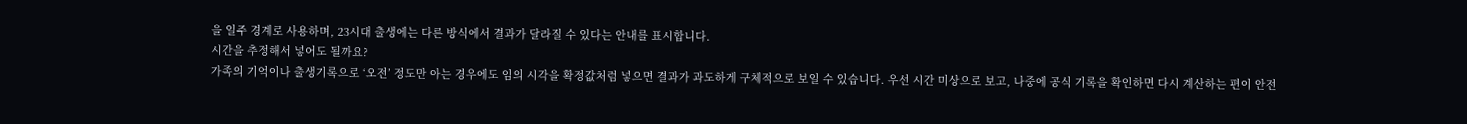을 일주 경계로 사용하며, 23시대 출생에는 다른 방식에서 결과가 달라질 수 있다는 안내를 표시합니다.
시간을 추정해서 넣어도 될까요?
가족의 기억이나 출생기록으로 ‘오전’ 정도만 아는 경우에도 임의 시각을 확정값처럼 넣으면 결과가 과도하게 구체적으로 보일 수 있습니다. 우선 시간 미상으로 보고, 나중에 공식 기록을 확인하면 다시 계산하는 편이 안전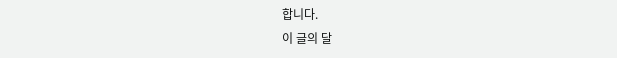합니다.
이 글의 달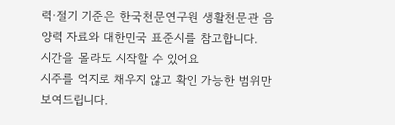력·절기 기준은 한국천문연구원 생활천문관 음양력 자료와 대한민국 표준시를 참고합니다.
시간을 몰라도 시작할 수 있어요
시주를 억지로 채우지 않고 확인 가능한 범위만 보여드립니다.